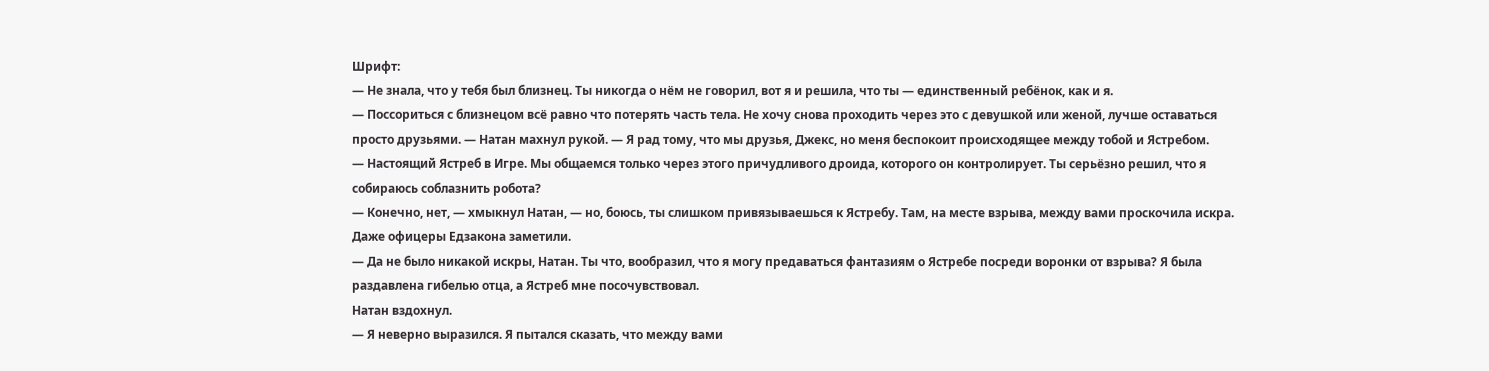Шрифт:
— Не знала, что у тебя был близнец. Ты никогда о нём не говорил, вот я и решила, что ты — единственный ребёнок, как и я.
— Поссориться с близнецом всё равно что потерять часть тела. Не хочу снова проходить через это с девушкой или женой, лучше оставаться просто друзьями. — Натан махнул рукой. — Я рад тому, что мы друзья, Джекс, но меня беспокоит происходящее между тобой и Ястребом.
— Настоящий Ястреб в Игре. Мы общаемся только через этого причудливого дроида, которого он контролирует. Ты серьёзно решил, что я собираюсь соблазнить робота?
— Конечно, нет, — хмыкнул Натан, — но, боюсь, ты слишком привязываешься к Ястребу. Там, на месте взрыва, между вами проскочила искра. Даже офицеры Едзакона заметили.
— Да не было никакой искры, Натан. Ты что, вообразил, что я могу предаваться фантазиям о Ястребе посреди воронки от взрыва? Я была раздавлена гибелью отца, а Ястреб мне посочувствовал.
Натан вздохнул.
— Я неверно выразился. Я пытался сказать, что между вами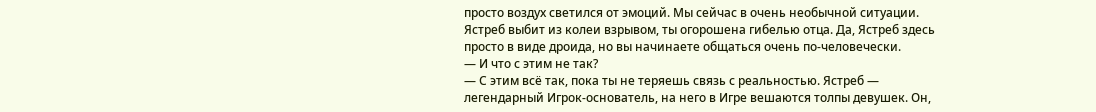просто воздух светился от эмоций. Мы сейчас в очень необычной ситуации. Ястреб выбит из колеи взрывом, ты огорошена гибелью отца. Да, Ястреб здесь просто в виде дроида, но вы начинаете общаться очень по-человечески.
— И что с этим не так?
— С этим всё так, пока ты не теряешь связь с реальностью. Ястреб — легендарный Игрок-основатель, на него в Игре вешаются толпы девушек. Он,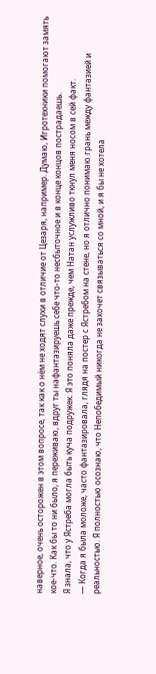наверное, очень осторожен в этом вопросе, так как о нём не ходят слухи в отличие от Цезаря, например. Думаю, Игротехники помогают замять кое-что. Как бы то ни было, я переживаю, вдруг ты нафантазируешь себе что-то несбыточное и в конце концов пострадаешь.
Я знала, что у Ястреба могла быть куча подружек. Я это поняла даже прежде, чем Натан услужливо ткнул меня носом в сей факт.
— Когда я была моложе, часто фантазировала, глядя на постер с Ястребом на стене, но я отлично понимаю грань между фантазией и реальностью. Я полностью осознаю, что Непобедимый никогда не захочет связываться со мной, и я бы не хотела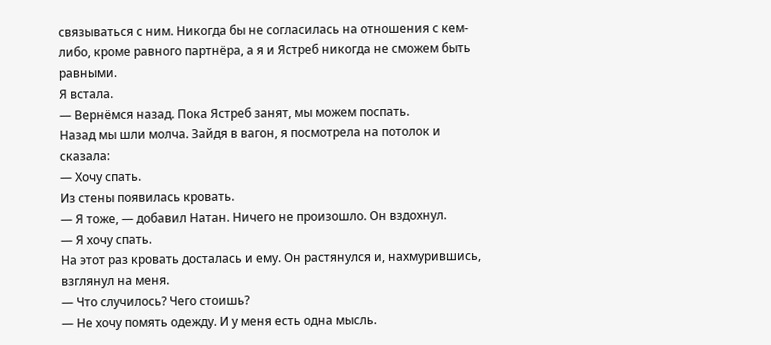связываться с ним. Никогда бы не согласилась на отношения с кем-либо, кроме равного партнёра, а я и Ястреб никогда не сможем быть равными.
Я встала.
— Вернёмся назад. Пока Ястреб занят, мы можем поспать.
Назад мы шли молча. Зайдя в вагон, я посмотрела на потолок и сказала:
— Хочу спать.
Из стены появилась кровать.
— Я тоже, — добавил Натан. Ничего не произошло. Он вздохнул.
— Я хочу спать.
На этот раз кровать досталась и ему. Он растянулся и, нахмурившись, взглянул на меня.
— Что случилось? Чего стоишь?
— Не хочу помять одежду. И у меня есть одна мысль.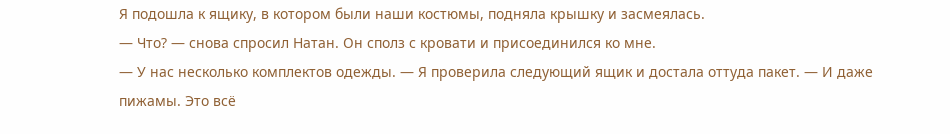Я подошла к ящику, в котором были наши костюмы, подняла крышку и засмеялась.
— Что? — снова спросил Натан. Он сполз с кровати и присоединился ко мне.
— У нас несколько комплектов одежды. — Я проверила следующий ящик и достала оттуда пакет. — И даже пижамы. Это всё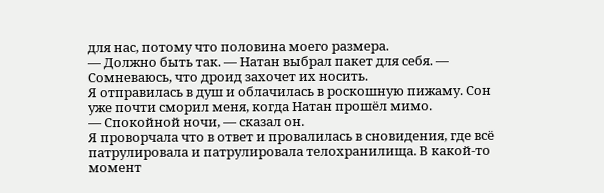для нас, потому что половина моего размера.
— Должно быть так. — Натан выбрал пакет для себя. — Сомневаюсь, что дроид захочет их носить.
Я отправилась в душ и облачилась в роскошную пижаму. Сон уже почти сморил меня, когда Натан прошёл мимо.
— Спокойной ночи, — сказал он.
Я проворчала что в ответ и провалилась в сновидения, где всё патрулировала и патрулировала телохранилища. В какой-то момент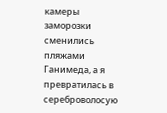камеры заморозки сменились пляжами Ганимеда, а я превратилась в сереброволосую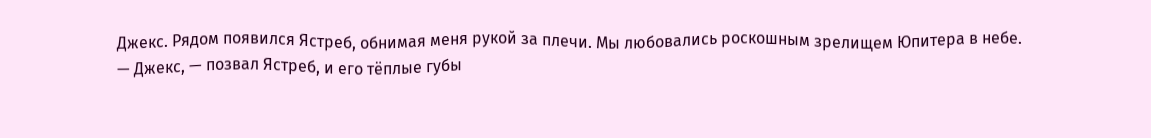Джекс. Рядом появился Ястреб, обнимая меня рукой за плечи. Мы любовались роскошным зрелищем Юпитера в небе.
— Джекс, — позвал Ястреб, и его тёплые губы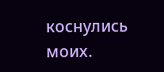коснулись моих.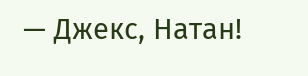— Джекс, Натан!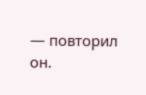— повторил он.